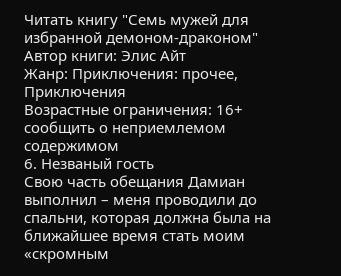Читать книгу "Семь мужей для избранной демоном-драконом"
Автор книги: Элис Айт
Жанр: Приключения: прочее, Приключения
Возрастные ограничения: 16+
сообщить о неприемлемом содержимом
6. Незваный гость
Свою часть обещания Дамиан выполнил – меня проводили до спальни, которая должна была на ближайшее время стать моим «скромным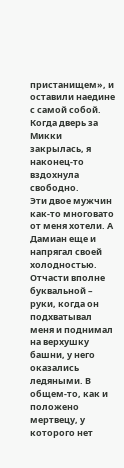пристанищем», и оставили наедине с самой собой. Когда дверь за Микки закрылась, я наконец-то вздохнула свободно.
Эти двое мужчин как-то многовато от меня хотели. А Дамиан еще и напрягал своей холодностью. Отчасти вполне буквальной – руки, когда он подхватывал меня и поднимал на верхушку башни, у него оказались ледяными. В общем-то, как и положено мертвецу, у которого нет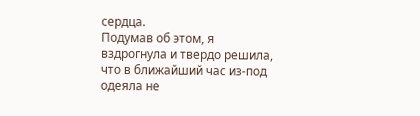сердца.
Подумав об этом, я вздрогнула и твердо решила, что в ближайший час из-под одеяла не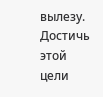вылезу.
Достичь этой цели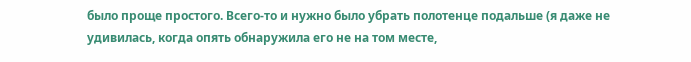было проще простого. Всего-то и нужно было убрать полотенце подальше (я даже не удивилась, когда опять обнаружила его не на том месте,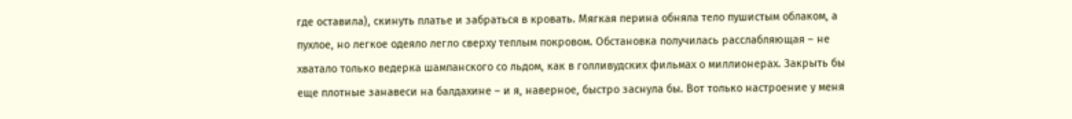где оставила), скинуть платье и забраться в кровать. Мягкая перина обняла тело пушистым облаком, а пухлое, но легкое одеяло легло сверху теплым покровом. Обстановка получилась расслабляющая – не хватало только ведерка шампанского со льдом, как в голливудских фильмах о миллионерах. Закрыть бы еще плотные занавеси на балдахине – и я, наверное, быстро заснула бы. Вот только настроение у меня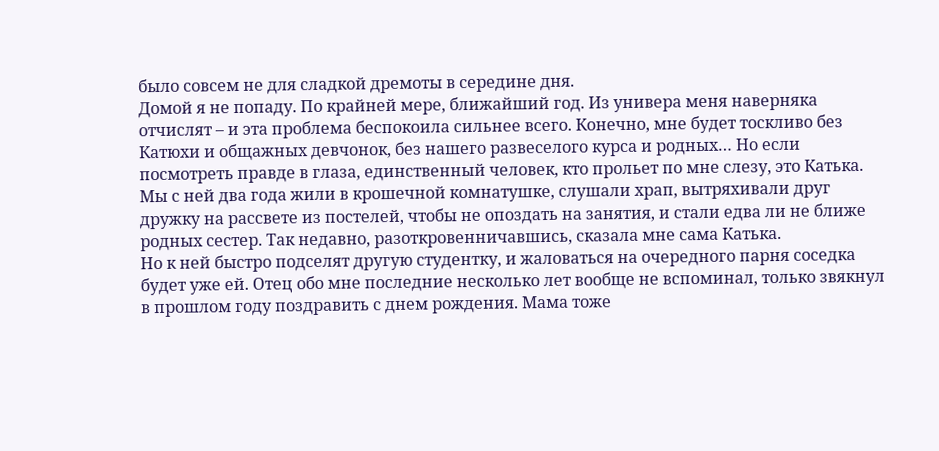было совсем не для сладкой дремоты в середине дня.
Домой я не попаду. По крайней мере, ближайший год. Из универа меня наверняка отчислят – и эта проблема беспокоила сильнее всего. Конечно, мне будет тоскливо без Катюхи и общажных девчонок, без нашего развеселого курса и родных… Но если посмотреть правде в глаза, единственный человек, кто прольет по мне слезу, это Катька. Мы с ней два года жили в крошечной комнатушке, слушали храп, вытряхивали друг дружку на рассвете из постелей, чтобы не опоздать на занятия, и стали едва ли не ближе родных сестер. Так недавно, разоткровенничавшись, сказала мне сама Катька.
Но к ней быстро подселят другую студентку, и жаловаться на очередного парня соседка будет уже ей. Отец обо мне последние несколько лет вообще не вспоминал, только звякнул в прошлом году поздравить с днем рождения. Мама тоже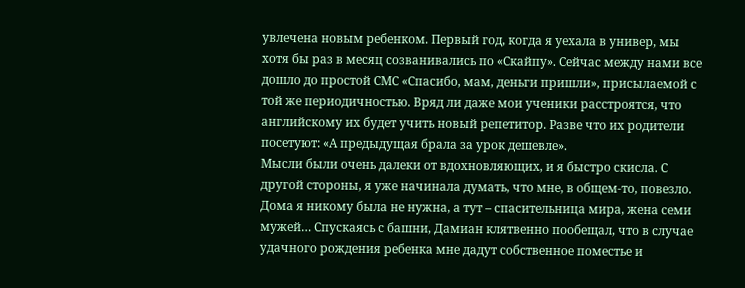увлечена новым ребенком. Первый год, когда я уехала в универ, мы хотя бы раз в месяц созванивались по «Скайпу». Сейчас между нами все дошло до простой СМС «Спасибо, мам, деньги пришли», присылаемой с той же периодичностью. Вряд ли даже мои ученики расстроятся, что английскому их будет учить новый репетитор. Разве что их родители посетуют: «А предыдущая брала за урок дешевле».
Мысли были очень далеки от вдохновляющих, и я быстро скисла. С другой стороны, я уже начинала думать, что мне, в общем-то, повезло. Дома я никому была не нужна, а тут – спасительница мира, жена семи мужей… Спускаясь с башни, Дамиан клятвенно пообещал, что в случае удачного рождения ребенка мне дадут собственное поместье и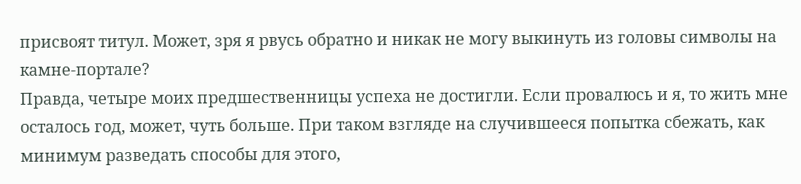присвоят титул. Может, зря я рвусь обратно и никак не могу выкинуть из головы символы на камне-портале?
Правда, четыре моих предшественницы успеха не достигли. Если провалюсь и я, то жить мне осталось год, может, чуть больше. При таком взгляде на случившееся попытка сбежать, как минимум разведать способы для этого,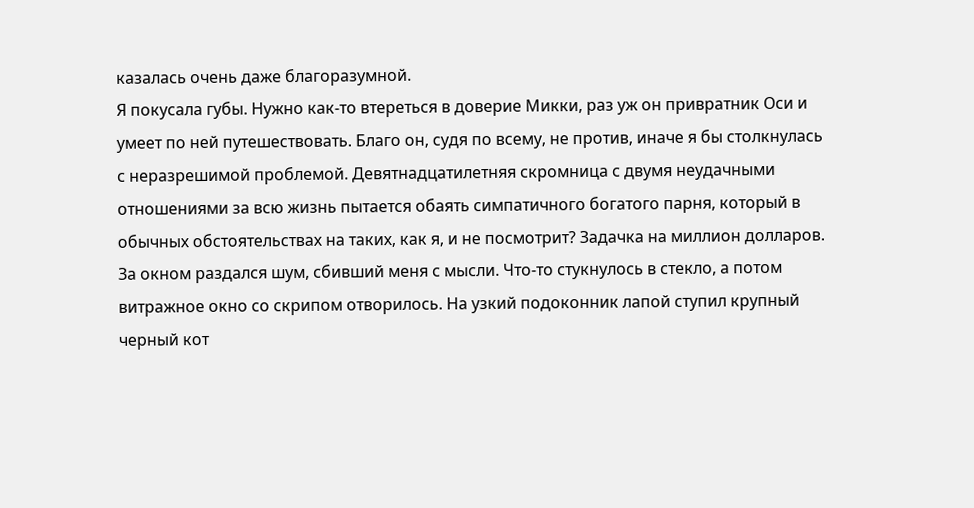казалась очень даже благоразумной.
Я покусала губы. Нужно как-то втереться в доверие Микки, раз уж он привратник Оси и умеет по ней путешествовать. Благо он, судя по всему, не против, иначе я бы столкнулась с неразрешимой проблемой. Девятнадцатилетняя скромница с двумя неудачными отношениями за всю жизнь пытается обаять симпатичного богатого парня, который в обычных обстоятельствах на таких, как я, и не посмотрит? Задачка на миллион долларов.
За окном раздался шум, сбивший меня с мысли. Что-то стукнулось в стекло, а потом витражное окно со скрипом отворилось. На узкий подоконник лапой ступил крупный черный кот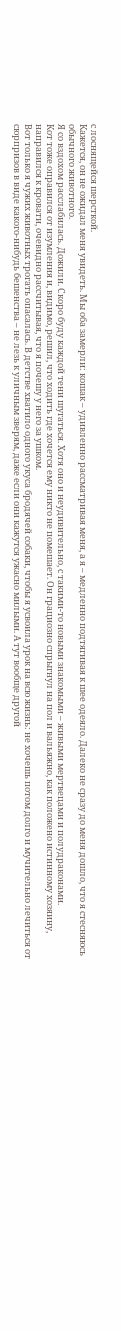с лоснящейся шерсткой.
Кажется, он не ожидал меня увидеть. Мы оба замерли: кошак – удивленно рассматривая меня, а я – медленно подтягивая к шее одеяло. Далеко не сразу до меня дошло, что я стесняюсь обычного животного.
Я со вздохом расслабилась. Дожили. Скоро буду каждой тени шугаться. Хотя оно и неудивительно, с такими-то новыми знакомыми – живыми мертвецами и полудраконами.
Кот тоже оправился от изумления и, видимо, решил, что ходить где хочется ему никто не помешает. Он грациозно спрыгнул на пол и вальяжно, как положено истинному хозяину, направился к кровати, очевидно рассчитывая, что я почешу у него за ушком.
Вот только я чужих животных трогать опасалась. В детстве хватило одного укуса бродячей собаки, чтобы я усвоила урок на всю жизнь: не хочешь потом долго и мучительно лечиться от сюрпризов в виде какого-нибудь бешенства – не лезь к уличным зверям, даже если они кажутся ужасно милыми. А тут вообще другой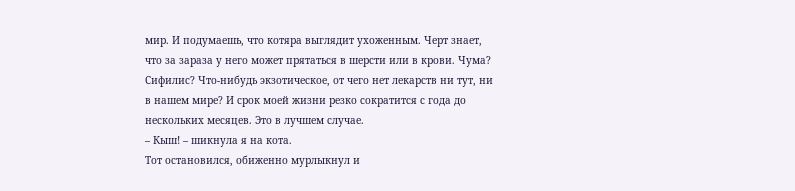мир. И подумаешь, что котяра выглядит ухоженным. Черт знает, что за зараза у него может прятаться в шерсти или в крови. Чума? Сифилис? Что-нибудь экзотическое, от чего нет лекарств ни тут, ни в нашем мире? И срок моей жизни резко сократится с года до нескольких месяцев. Это в лучшем случае.
– Кыш! – шикнула я на кота.
Тот остановился, обиженно мурлыкнул и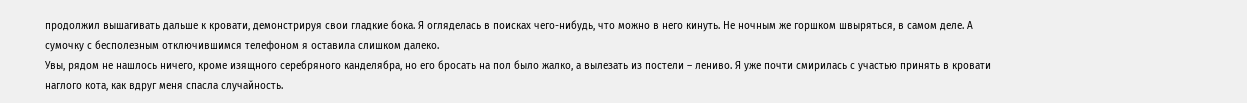продолжил вышагивать дальше к кровати, демонстрируя свои гладкие бока. Я огляделась в поисках чего-нибудь, что можно в него кинуть. Не ночным же горшком швыряться, в самом деле. А сумочку с бесполезным отключившимся телефоном я оставила слишком далеко.
Увы, рядом не нашлось ничего, кроме изящного серебряного канделябра, но его бросать на пол было жалко, а вылезать из постели – лениво. Я уже почти смирилась с участью принять в кровати наглого кота, как вдруг меня спасла случайность.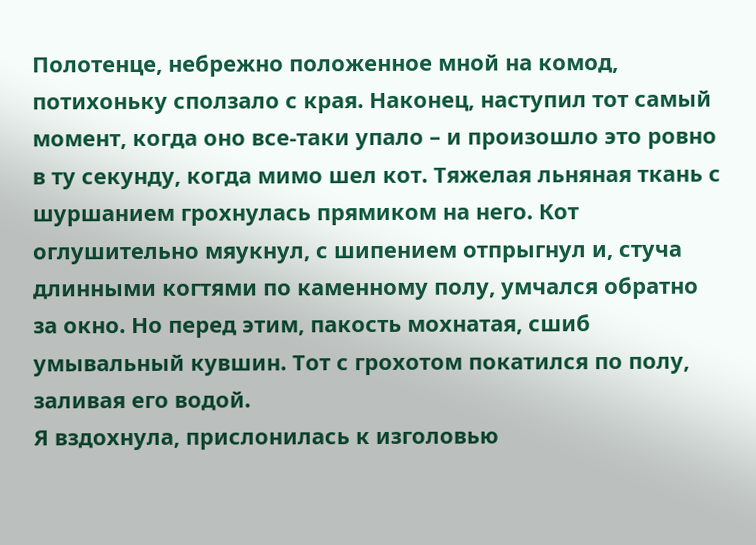Полотенце, небрежно положенное мной на комод, потихоньку сползало с края. Наконец, наступил тот самый момент, когда оно все-таки упало – и произошло это ровно в ту секунду, когда мимо шел кот. Тяжелая льняная ткань с шуршанием грохнулась прямиком на него. Кот оглушительно мяукнул, с шипением отпрыгнул и, стуча длинными когтями по каменному полу, умчался обратно за окно. Но перед этим, пакость мохнатая, сшиб умывальный кувшин. Тот с грохотом покатился по полу, заливая его водой.
Я вздохнула, прислонилась к изголовью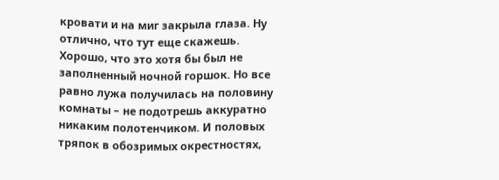кровати и на миг закрыла глаза. Ну отлично, что тут еще скажешь. Хорошо, что это хотя бы был не заполненный ночной горшок. Но все равно лужа получилась на половину комнаты – не подотрешь аккуратно никаким полотенчиком. И половых тряпок в обозримых окрестностях,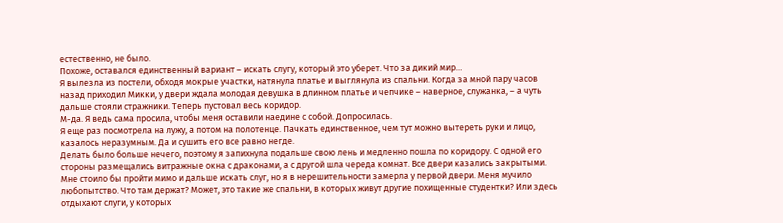естественно, не было.
Похоже, оставался единственный вариант – искать слугу, который это уберет. Что за дикий мир…
Я вылезла из постели, обходя мокрые участки, натянула платье и выглянула из спальни. Когда за мной пару часов назад приходил Микки, у двери ждала молодая девушка в длинном платье и чепчике – наверное, служанка, – а чуть дальше стояли стражники. Теперь пустовал весь коридор.
М-да. Я ведь сама просила, чтобы меня оставили наедине с собой. Допросилась.
Я еще раз посмотрела на лужу, а потом на полотенце. Пачкать единственное, чем тут можно вытереть руки и лицо, казалось неразумным. Да и сушить его все равно негде.
Делать было больше нечего, поэтому я запихнула подальше свою лень и медленно пошла по коридору. С одной его стороны размещались витражные окна с драконами, а с другой шла череда комнат. Все двери казались закрытыми.
Мне стоило бы пройти мимо и дальше искать слуг, но я в нерешительности замерла у первой двери. Меня мучило любопытство. Что там держат? Может, это такие же спальни, в которых живут другие похищенные студентки? Или здесь отдыхают слуги, у которых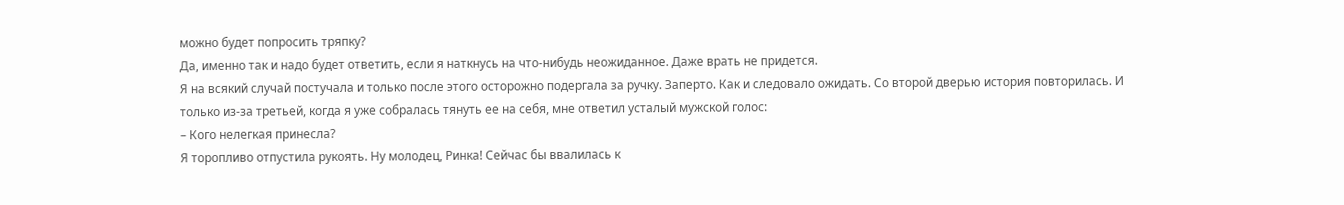можно будет попросить тряпку?
Да, именно так и надо будет ответить, если я наткнусь на что-нибудь неожиданное. Даже врать не придется.
Я на всякий случай постучала и только после этого осторожно подергала за ручку. Заперто. Как и следовало ожидать. Со второй дверью история повторилась. И только из-за третьей, когда я уже собралась тянуть ее на себя, мне ответил усталый мужской голос:
– Кого нелегкая принесла?
Я торопливо отпустила рукоять. Ну молодец, Ринка! Сейчас бы ввалилась к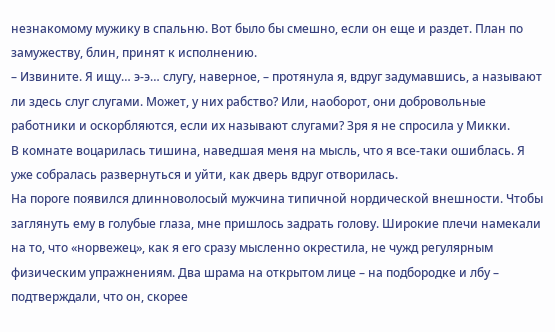незнакомому мужику в спальню. Вот было бы смешно, если он еще и раздет. План по замужеству, блин, принят к исполнению.
– Извините. Я ищу… э-э… слугу, наверное, – протянула я, вдруг задумавшись, а называют ли здесь слуг слугами. Может, у них рабство? Или, наоборот, они добровольные работники и оскорбляются, если их называют слугами? Зря я не спросила у Микки.
В комнате воцарилась тишина, наведшая меня на мысль, что я все-таки ошиблась. Я уже собралась развернуться и уйти, как дверь вдруг отворилась.
На пороге появился длинноволосый мужчина типичной нордической внешности. Чтобы заглянуть ему в голубые глаза, мне пришлось задрать голову. Широкие плечи намекали на то, что «норвежец», как я его сразу мысленно окрестила, не чужд регулярным физическим упражнениям. Два шрама на открытом лице – на подбородке и лбу – подтверждали, что он, скорее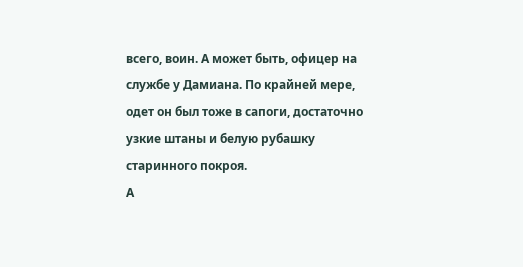всего, воин. А может быть, офицер на службе у Дамиана. По крайней мере, одет он был тоже в сапоги, достаточно узкие штаны и белую рубашку старинного покроя.
А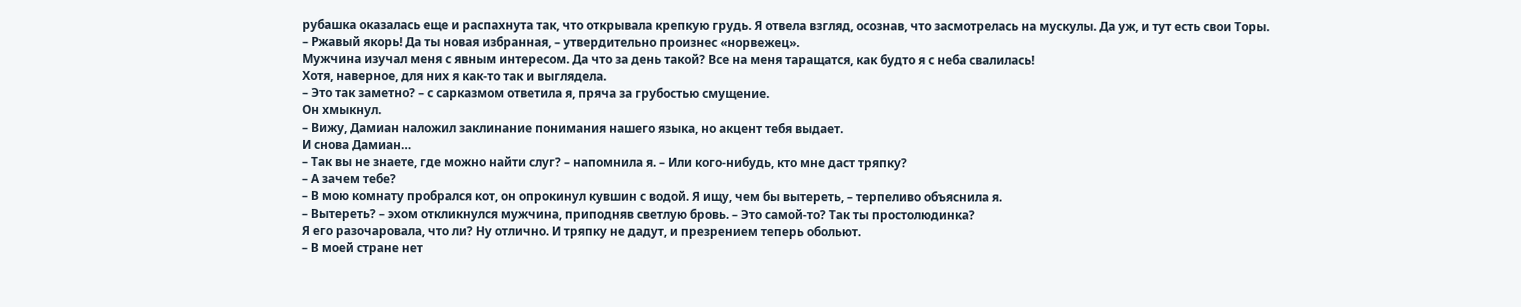рубашка оказалась еще и распахнута так, что открывала крепкую грудь. Я отвела взгляд, осознав, что засмотрелась на мускулы. Да уж, и тут есть свои Торы.
– Ржавый якорь! Да ты новая избранная, – утвердительно произнес «норвежец».
Мужчина изучал меня с явным интересом. Да что за день такой? Все на меня таращатся, как будто я с неба свалилась!
Хотя, наверное, для них я как-то так и выглядела.
– Это так заметно? – с сарказмом ответила я, пряча за грубостью смущение.
Он хмыкнул.
– Вижу, Дамиан наложил заклинание понимания нашего языка, но акцент тебя выдает.
И снова Дамиан…
– Так вы не знаете, где можно найти слуг? – напомнила я. – Или кого-нибудь, кто мне даст тряпку?
– А зачем тебе?
– В мою комнату пробрался кот, он опрокинул кувшин с водой. Я ищу, чем бы вытереть, – терпеливо объяснила я.
– Вытереть? – эхом откликнулся мужчина, приподняв светлую бровь. – Это самой-то? Так ты простолюдинка?
Я его разочаровала, что ли? Ну отлично. И тряпку не дадут, и презрением теперь обольют.
– В моей стране нет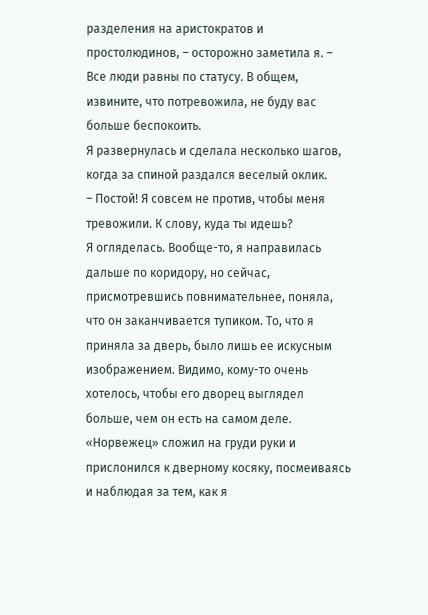разделения на аристократов и простолюдинов, – осторожно заметила я. – Все люди равны по статусу. В общем, извините, что потревожила, не буду вас больше беспокоить.
Я развернулась и сделала несколько шагов, когда за спиной раздался веселый оклик.
– Постой! Я совсем не против, чтобы меня тревожили. К слову, куда ты идешь?
Я огляделась. Вообще-то, я направилась дальше по коридору, но сейчас, присмотревшись повнимательнее, поняла, что он заканчивается тупиком. То, что я приняла за дверь, было лишь ее искусным изображением. Видимо, кому-то очень хотелось, чтобы его дворец выглядел больше, чем он есть на самом деле.
«Норвежец» сложил на груди руки и прислонился к дверному косяку, посмеиваясь и наблюдая за тем, как я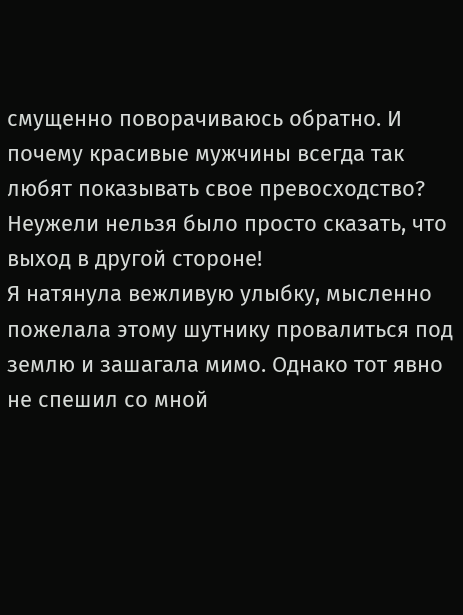смущенно поворачиваюсь обратно. И почему красивые мужчины всегда так любят показывать свое превосходство? Неужели нельзя было просто сказать, что выход в другой стороне!
Я натянула вежливую улыбку, мысленно пожелала этому шутнику провалиться под землю и зашагала мимо. Однако тот явно не спешил со мной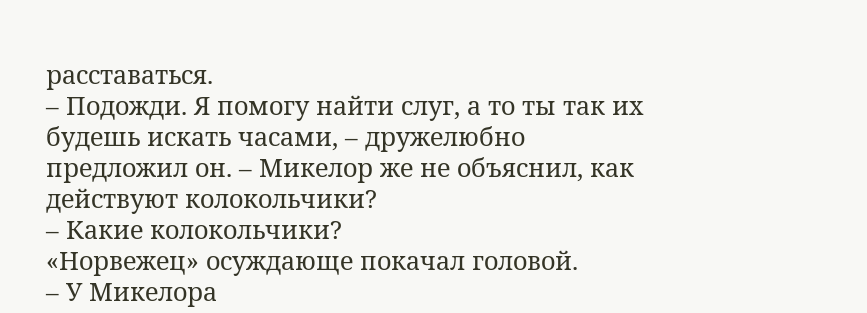расставаться.
– Подожди. Я помогу найти слуг, а то ты так их будешь искать часами, – дружелюбно предложил он. – Микелор же не объяснил, как действуют колокольчики?
– Какие колокольчики?
«Норвежец» осуждающе покачал головой.
– У Микелора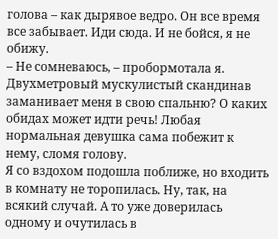голова – как дырявое ведро. Он все время все забывает. Иди сюда. И не бойся, я не обижу.
– Не сомневаюсь, – пробормотала я.
Двухметровый мускулистый скандинав заманивает меня в свою спальню? О каких обидах может идти речь! Любая нормальная девушка сама побежит к нему, сломя голову.
Я со вздохом подошла поближе, но входить в комнату не торопилась. Ну, так, на всякий случай. А то уже доверилась одному и очутилась в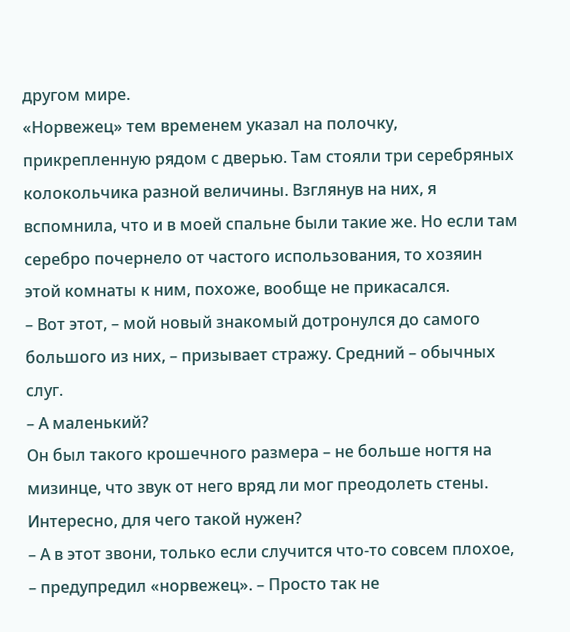другом мире.
«Норвежец» тем временем указал на полочку, прикрепленную рядом с дверью. Там стояли три серебряных колокольчика разной величины. Взглянув на них, я вспомнила, что и в моей спальне были такие же. Но если там серебро почернело от частого использования, то хозяин этой комнаты к ним, похоже, вообще не прикасался.
– Вот этот, – мой новый знакомый дотронулся до самого большого из них, – призывает стражу. Средний – обычных слуг.
– А маленький?
Он был такого крошечного размера – не больше ногтя на мизинце, что звук от него вряд ли мог преодолеть стены. Интересно, для чего такой нужен?
– А в этот звони, только если случится что-то совсем плохое, – предупредил «норвежец». – Просто так не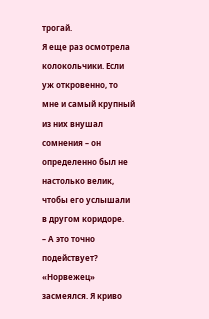трогай.
Я еще раз осмотрела колокольчики. Если уж откровенно, то мне и самый крупный из них внушал сомнения – он определенно был не настолько велик, чтобы его услышали в другом коридоре.
– А это точно подействует?
«Норвежец» засмеялся. Я криво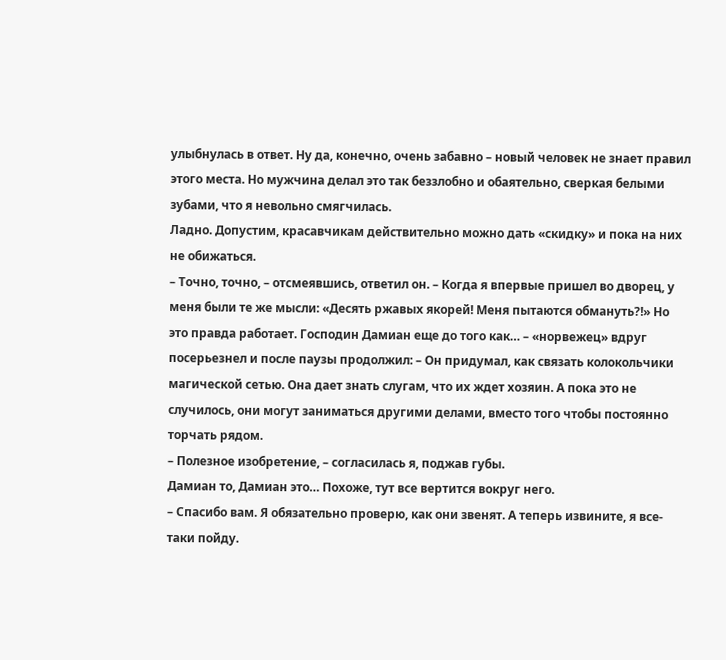улыбнулась в ответ. Ну да, конечно, очень забавно – новый человек не знает правил этого места. Но мужчина делал это так беззлобно и обаятельно, сверкая белыми зубами, что я невольно смягчилась.
Ладно. Допустим, красавчикам действительно можно дать «скидку» и пока на них не обижаться.
– Точно, точно, – отсмеявшись, ответил он. – Когда я впервые пришел во дворец, у меня были те же мысли: «Десять ржавых якорей! Меня пытаются обмануть?!» Но это правда работает. Господин Дамиан еще до того как… – «норвежец» вдруг посерьезнел и после паузы продолжил: – Он придумал, как связать колокольчики магической сетью. Она дает знать слугам, что их ждет хозяин. А пока это не случилось, они могут заниматься другими делами, вместо того чтобы постоянно торчать рядом.
– Полезное изобретение, – согласилась я, поджав губы.
Дамиан то, Дамиан это… Похоже, тут все вертится вокруг него.
– Спасибо вам. Я обязательно проверю, как они звенят. А теперь извините, я все-таки пойду.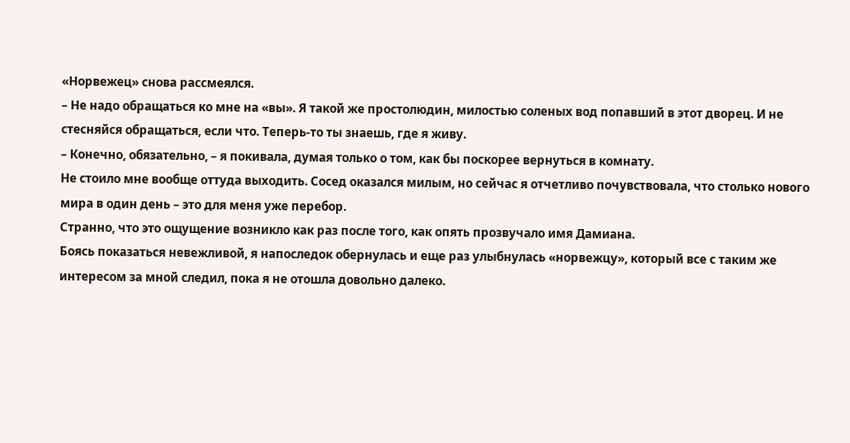«Норвежец» снова рассмеялся.
– Не надо обращаться ко мне на «вы». Я такой же простолюдин, милостью соленых вод попавший в этот дворец. И не стесняйся обращаться, если что. Теперь-то ты знаешь, где я живу.
– Конечно, обязательно, – я покивала, думая только о том, как бы поскорее вернуться в комнату.
Не стоило мне вообще оттуда выходить. Сосед оказался милым, но сейчас я отчетливо почувствовала, что столько нового мира в один день – это для меня уже перебор.
Странно, что это ощущение возникло как раз после того, как опять прозвучало имя Дамиана.
Боясь показаться невежливой, я напоследок обернулась и еще раз улыбнулась «норвежцу», который все с таким же интересом за мной следил, пока я не отошла довольно далеко.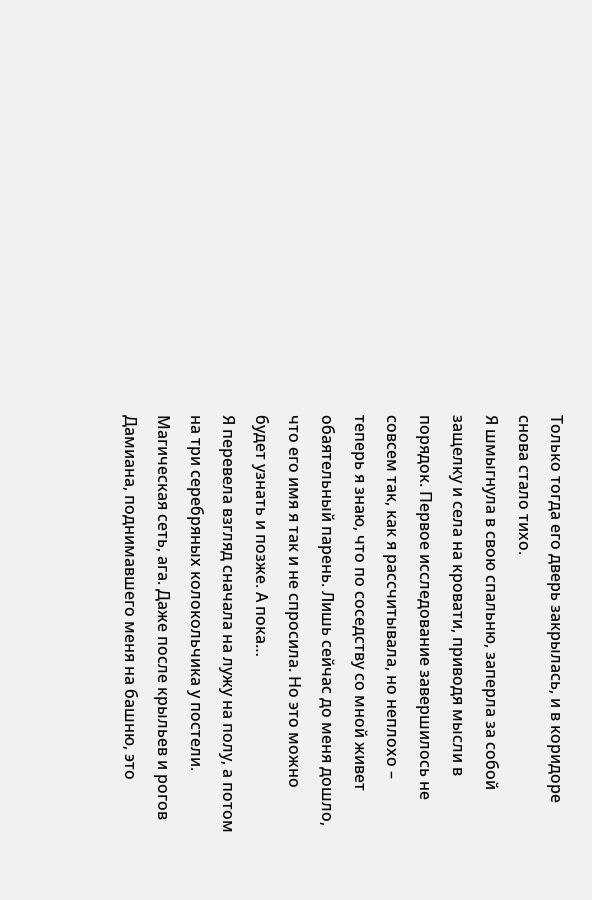Только тогда его дверь закрылась, и в коридоре снова стало тихо.
Я шмыгнула в свою спальню, заперла за собой защелку и села на кровати, приводя мысли в порядок. Первое исследование завершилось не совсем так, как я рассчитывала, но неплохо – теперь я знаю, что по соседству со мной живет обаятельный парень. Лишь сейчас до меня дошло, что его имя я так и не спросила. Но это можно будет узнать и позже. А пока…
Я перевела взгляд сначала на лужу на полу, а потом на три серебряных колокольчика у постели. Магическая сеть, ага. Даже после крыльев и рогов Дамиана, поднимавшего меня на башню, это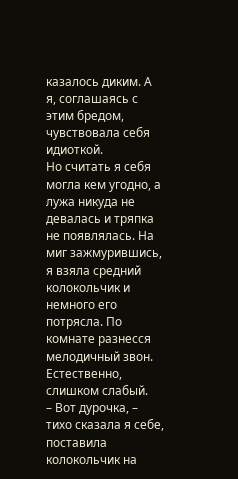казалось диким. А я, соглашаясь с этим бредом, чувствовала себя идиоткой.
Но считать я себя могла кем угодно, а лужа никуда не девалась и тряпка не появлялась. На миг зажмурившись, я взяла средний колокольчик и немного его потрясла. По комнате разнесся мелодичный звон. Естественно, слишком слабый.
– Вот дурочка, – тихо сказала я себе, поставила колокольчик на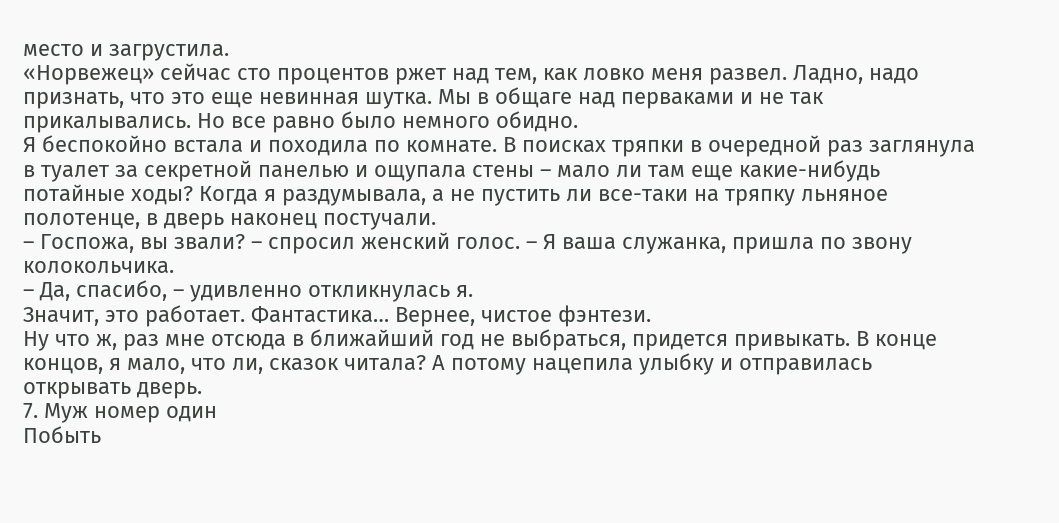место и загрустила.
«Норвежец» сейчас сто процентов ржет над тем, как ловко меня развел. Ладно, надо признать, что это еще невинная шутка. Мы в общаге над перваками и не так прикалывались. Но все равно было немного обидно.
Я беспокойно встала и походила по комнате. В поисках тряпки в очередной раз заглянула в туалет за секретной панелью и ощупала стены – мало ли там еще какие-нибудь потайные ходы? Когда я раздумывала, а не пустить ли все-таки на тряпку льняное полотенце, в дверь наконец постучали.
– Госпожа, вы звали? – спросил женский голос. – Я ваша служанка, пришла по звону колокольчика.
– Да, спасибо, – удивленно откликнулась я.
Значит, это работает. Фантастика… Вернее, чистое фэнтези.
Ну что ж, раз мне отсюда в ближайший год не выбраться, придется привыкать. В конце концов, я мало, что ли, сказок читала? А потому нацепила улыбку и отправилась открывать дверь.
7. Муж номер один
Побыть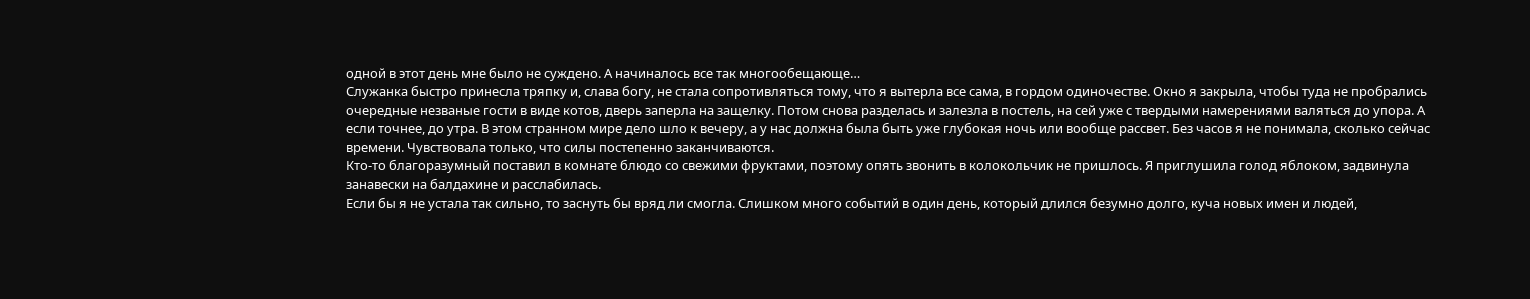одной в этот день мне было не суждено. А начиналось все так многообещающе…
Служанка быстро принесла тряпку и, слава богу, не стала сопротивляться тому, что я вытерла все сама, в гордом одиночестве. Окно я закрыла, чтобы туда не пробрались очередные незваные гости в виде котов, дверь заперла на защелку. Потом снова разделась и залезла в постель, на сей уже с твердыми намерениями валяться до упора. А если точнее, до утра. В этом странном мире дело шло к вечеру, а у нас должна была быть уже глубокая ночь или вообще рассвет. Без часов я не понимала, сколько сейчас времени. Чувствовала только, что силы постепенно заканчиваются.
Кто-то благоразумный поставил в комнате блюдо со свежими фруктами, поэтому опять звонить в колокольчик не пришлось. Я приглушила голод яблоком, задвинула занавески на балдахине и расслабилась.
Если бы я не устала так сильно, то заснуть бы вряд ли смогла. Слишком много событий в один день, который длился безумно долго, куча новых имен и людей,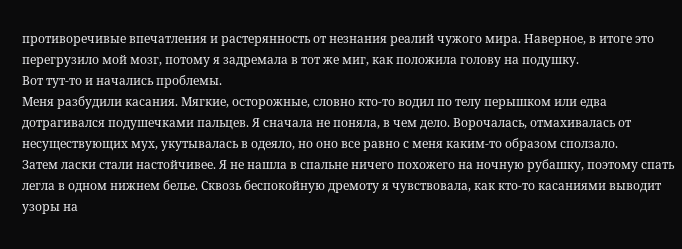противоречивые впечатления и растерянность от незнания реалий чужого мира. Наверное, в итоге это перегрузило мой мозг, потому я задремала в тот же миг, как положила голову на подушку.
Вот тут-то и начались проблемы.
Меня разбудили касания. Мягкие, осторожные, словно кто-то водил по телу перышком или едва дотрагивался подушечками пальцев. Я сначала не поняла, в чем дело. Ворочалась, отмахивалась от несуществующих мух, укутывалась в одеяло, но оно все равно с меня каким-то образом сползало.
Затем ласки стали настойчивее. Я не нашла в спальне ничего похожего на ночную рубашку, поэтому спать легла в одном нижнем белье. Сквозь беспокойную дремоту я чувствовала, как кто-то касаниями выводит узоры на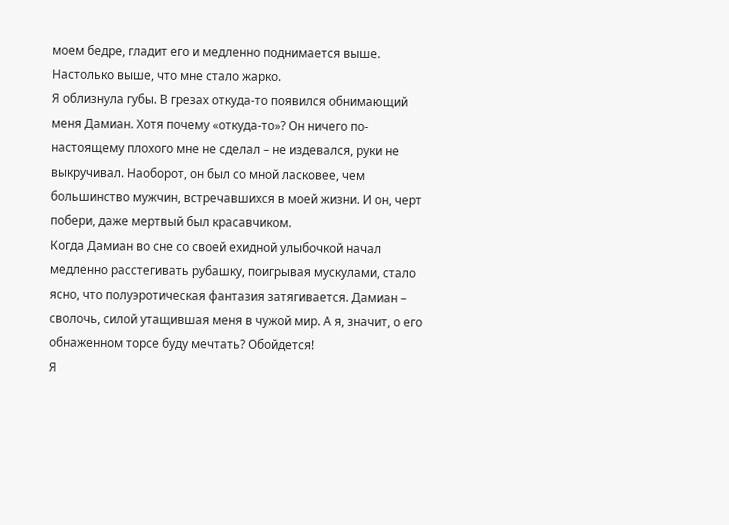моем бедре, гладит его и медленно поднимается выше. Настолько выше, что мне стало жарко.
Я облизнула губы. В грезах откуда-то появился обнимающий меня Дамиан. Хотя почему «откуда-то»? Он ничего по-настоящему плохого мне не сделал – не издевался, руки не выкручивал. Наоборот, он был со мной ласковее, чем большинство мужчин, встречавшихся в моей жизни. И он, черт побери, даже мертвый был красавчиком.
Когда Дамиан во сне со своей ехидной улыбочкой начал медленно расстегивать рубашку, поигрывая мускулами, стало ясно, что полуэротическая фантазия затягивается. Дамиан – сволочь, силой утащившая меня в чужой мир. А я, значит, о его обнаженном торсе буду мечтать? Обойдется!
Я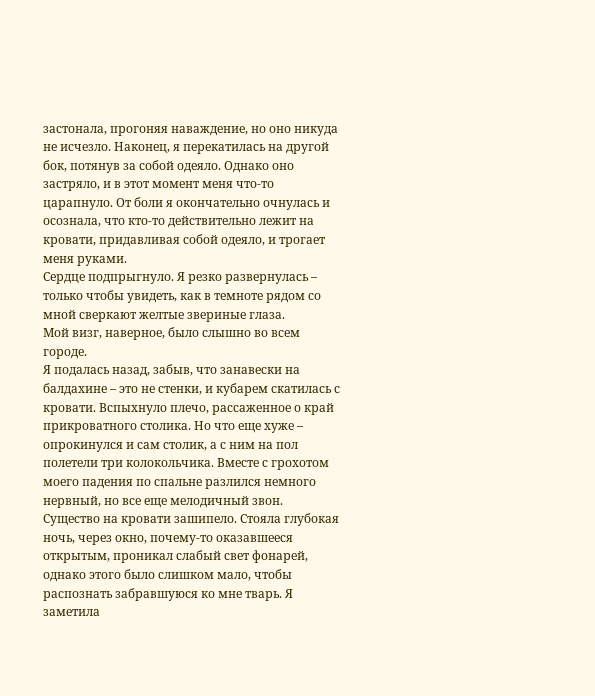застонала, прогоняя наваждение, но оно никуда не исчезло. Наконец, я перекатилась на другой бок, потянув за собой одеяло. Однако оно застряло, и в этот момент меня что-то царапнуло. От боли я окончательно очнулась и осознала, что кто-то действительно лежит на кровати, придавливая собой одеяло, и трогает меня руками.
Сердце подпрыгнуло. Я резко развернулась – только чтобы увидеть, как в темноте рядом со мной сверкают желтые звериные глаза.
Мой визг, наверное, было слышно во всем городе.
Я подалась назад, забыв, что занавески на балдахине – это не стенки, и кубарем скатилась с кровати. Вспыхнуло плечо, рассаженное о край прикроватного столика. Но что еще хуже – опрокинулся и сам столик, а с ним на пол полетели три колокольчика. Вместе с грохотом моего падения по спальне разлился немного нервный, но все еще мелодичный звон.
Существо на кровати зашипело. Стояла глубокая ночь, через окно, почему-то оказавшееся открытым, проникал слабый свет фонарей, однако этого было слишком мало, чтобы распознать забравшуюся ко мне тварь. Я заметила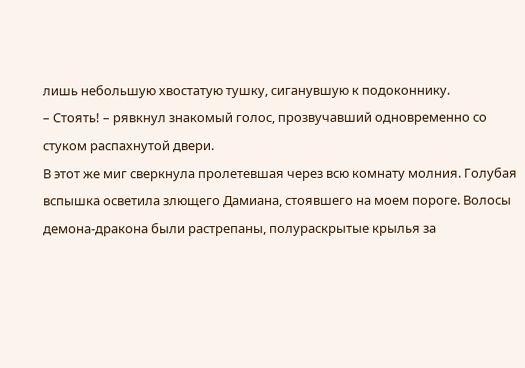лишь небольшую хвостатую тушку, сиганувшую к подоконнику.
– Стоять! – рявкнул знакомый голос, прозвучавший одновременно со стуком распахнутой двери.
В этот же миг сверкнула пролетевшая через всю комнату молния. Голубая вспышка осветила злющего Дамиана, стоявшего на моем пороге. Волосы демона-дракона были растрепаны, полураскрытые крылья за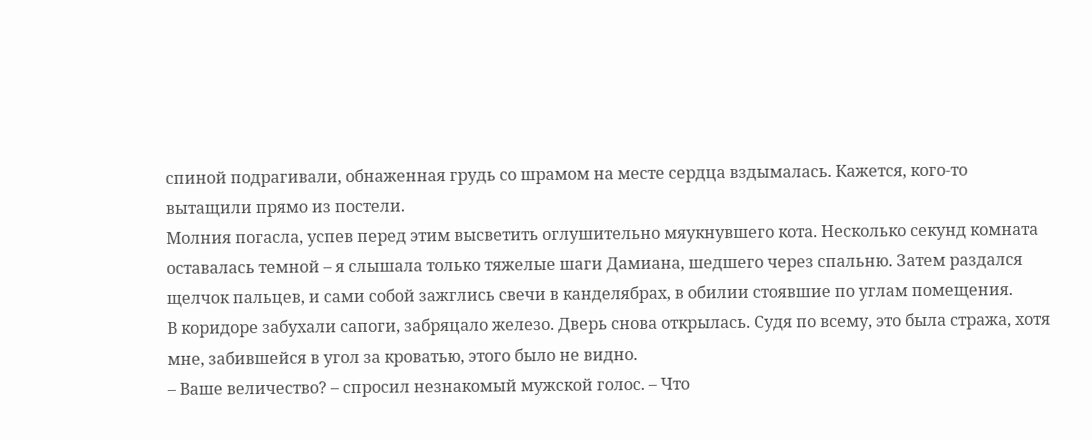спиной подрагивали, обнаженная грудь со шрамом на месте сердца вздымалась. Кажется, кого-то вытащили прямо из постели.
Молния погасла, успев перед этим высветить оглушительно мяукнувшего кота. Несколько секунд комната оставалась темной – я слышала только тяжелые шаги Дамиана, шедшего через спальню. Затем раздался щелчок пальцев, и сами собой зажглись свечи в канделябрах, в обилии стоявшие по углам помещения.
В коридоре забухали сапоги, забряцало железо. Дверь снова открылась. Судя по всему, это была стража, хотя мне, забившейся в угол за кроватью, этого было не видно.
– Ваше величество? – спросил незнакомый мужской голос. – Что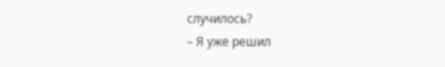случилось?
– Я уже решил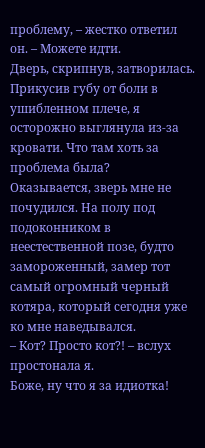проблему, – жестко ответил он. – Можете идти.
Дверь, скрипнув, затворилась. Прикусив губу от боли в ушибленном плече, я осторожно выглянула из-за кровати. Что там хоть за проблема была?
Оказывается, зверь мне не почудился. На полу под подоконником в неестественной позе, будто замороженный, замер тот самый огромный черный котяра, который сегодня уже ко мне наведывался.
– Кот? Просто кот?! – вслух простонала я.
Боже, ну что я за идиотка!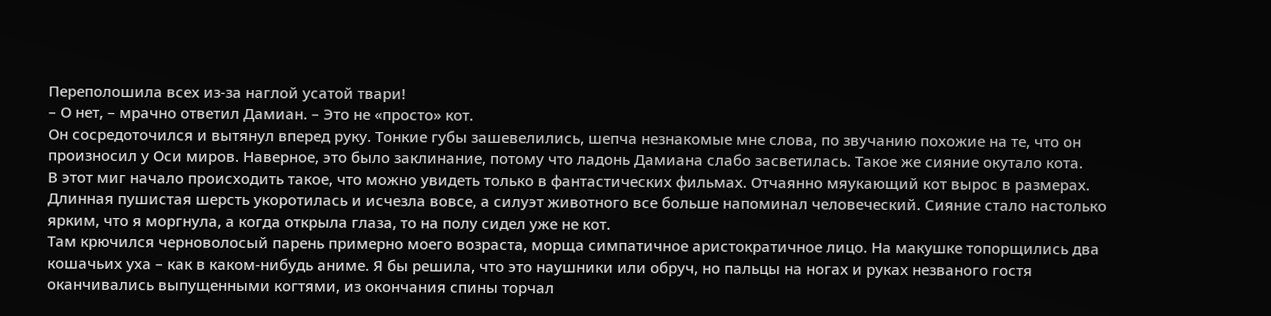Переполошила всех из-за наглой усатой твари!
– О нет, – мрачно ответил Дамиан. – Это не «просто» кот.
Он сосредоточился и вытянул вперед руку. Тонкие губы зашевелились, шепча незнакомые мне слова, по звучанию похожие на те, что он произносил у Оси миров. Наверное, это было заклинание, потому что ладонь Дамиана слабо засветилась. Такое же сияние окутало кота.
В этот миг начало происходить такое, что можно увидеть только в фантастических фильмах. Отчаянно мяукающий кот вырос в размерах. Длинная пушистая шерсть укоротилась и исчезла вовсе, а силуэт животного все больше напоминал человеческий. Сияние стало настолько ярким, что я моргнула, а когда открыла глаза, то на полу сидел уже не кот.
Там крючился черноволосый парень примерно моего возраста, морща симпатичное аристократичное лицо. На макушке топорщились два кошачьих уха – как в каком-нибудь аниме. Я бы решила, что это наушники или обруч, но пальцы на ногах и руках незваного гостя оканчивались выпущенными когтями, из окончания спины торчал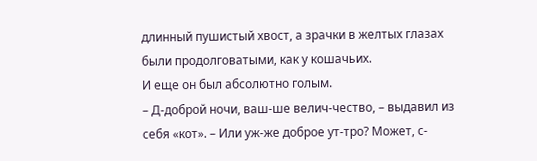длинный пушистый хвост, а зрачки в желтых глазах были продолговатыми, как у кошачьих.
И еще он был абсолютно голым.
– Д-доброй ночи, ваш-ше велич-чество, – выдавил из себя «кот». – Или уж-же доброе ут-тро? Может, с-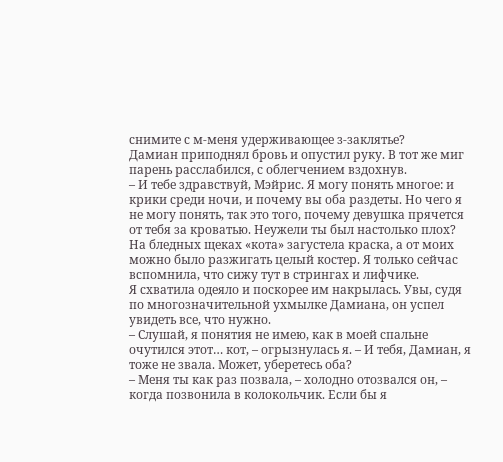снимите с м-меня удерживающее з-заклятье?
Дамиан приподнял бровь и опустил руку. В тот же миг парень расслабился, с облегчением вздохнув.
– И тебе здравствуй, Мэйрис. Я могу понять многое: и крики среди ночи, и почему вы оба раздеты. Но чего я не могу понять, так это того, почему девушка прячется от тебя за кроватью. Неужели ты был настолько плох?
На бледных щеках «кота» загустела краска, а от моих можно было разжигать целый костер. Я только сейчас вспомнила, что сижу тут в стрингах и лифчике.
Я схватила одеяло и поскорее им накрылась. Увы, судя по многозначительной ухмылке Дамиана, он успел увидеть все, что нужно.
– Слушай, я понятия не имею, как в моей спальне очутился этот… кот, – огрызнулась я. – И тебя, Дамиан, я тоже не звала. Может, уберетесь оба?
– Меня ты как раз позвала, – холодно отозвался он, – когда позвонила в колокольчик. Если бы я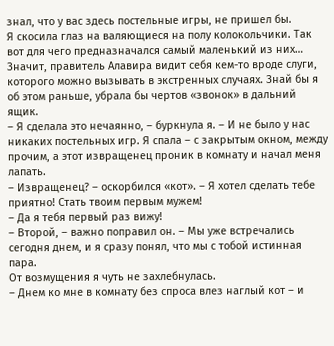знал, что у вас здесь постельные игры, не пришел бы.
Я скосила глаз на валяющиеся на полу колокольчики. Так вот для чего предназначался самый маленький из них… Значит, правитель Алавира видит себя кем-то вроде слуги, которого можно вызывать в экстренных случаях. Знай бы я об этом раньше, убрала бы чертов «звонок» в дальний ящик.
– Я сделала это нечаянно, – буркнула я. – И не было у нас никаких постельных игр. Я спала – с закрытым окном, между прочим, а этот извращенец проник в комнату и начал меня лапать.
– Извращенец? – оскорбился «кот». – Я хотел сделать тебе приятно! Стать твоим первым мужем!
– Да я тебя первый раз вижу!
– Второй, – важно поправил он. – Мы уже встречались сегодня днем, и я сразу понял, что мы с тобой истинная пара.
От возмущения я чуть не захлебнулась.
– Днем ко мне в комнату без спроса влез наглый кот – и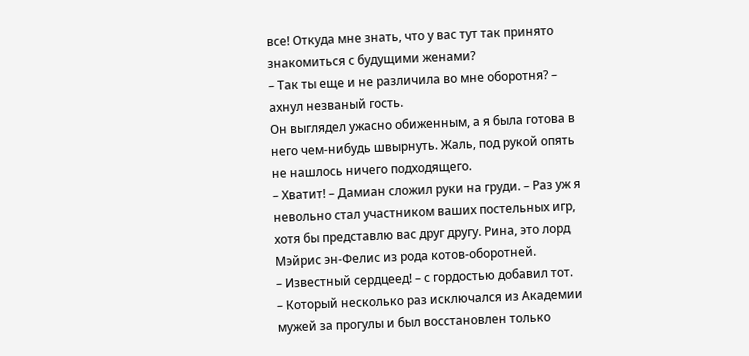все! Откуда мне знать, что у вас тут так принято знакомиться с будущими женами?
– Так ты еще и не различила во мне оборотня? – ахнул незваный гость.
Он выглядел ужасно обиженным, а я была готова в него чем-нибудь швырнуть. Жаль, под рукой опять не нашлось ничего подходящего.
– Хватит! – Дамиан сложил руки на груди. – Раз уж я невольно стал участником ваших постельных игр, хотя бы представлю вас друг другу. Рина, это лорд Мэйрис эн-Фелис из рода котов-оборотней.
– Известный сердцеед! – с гордостью добавил тот.
– Который несколько раз исключался из Академии мужей за прогулы и был восстановлен только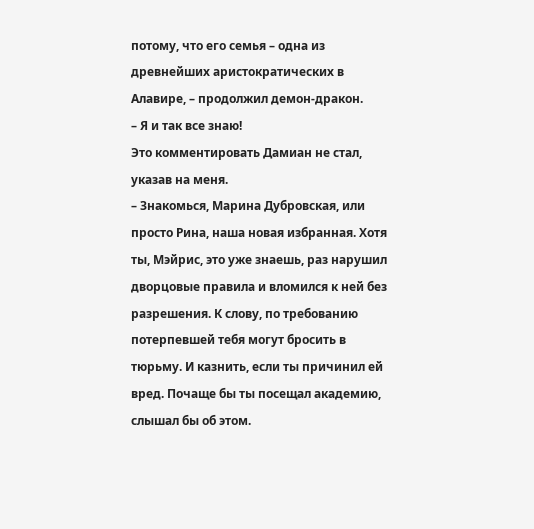потому, что его семья – одна из древнейших аристократических в Алавире, – продолжил демон-дракон.
– Я и так все знаю!
Это комментировать Дамиан не стал, указав на меня.
– Знакомься, Марина Дубровская, или просто Рина, наша новая избранная. Хотя ты, Мэйрис, это уже знаешь, раз нарушил дворцовые правила и вломился к ней без разрешения. К слову, по требованию потерпевшей тебя могут бросить в тюрьму. И казнить, если ты причинил ей вред. Почаще бы ты посещал академию, слышал бы об этом.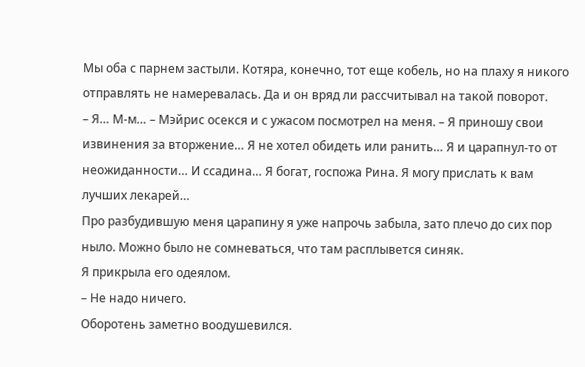Мы оба с парнем застыли. Котяра, конечно, тот еще кобель, но на плаху я никого отправлять не намеревалась. Да и он вряд ли рассчитывал на такой поворот.
– Я… М-м… – Мэйрис осекся и с ужасом посмотрел на меня. – Я приношу свои извинения за вторжение… Я не хотел обидеть или ранить… Я и царапнул-то от неожиданности… И ссадина… Я богат, госпожа Рина. Я могу прислать к вам лучших лекарей…
Про разбудившую меня царапину я уже напрочь забыла, зато плечо до сих пор ныло. Можно было не сомневаться, что там расплывется синяк.
Я прикрыла его одеялом.
– Не надо ничего.
Оборотень заметно воодушевился.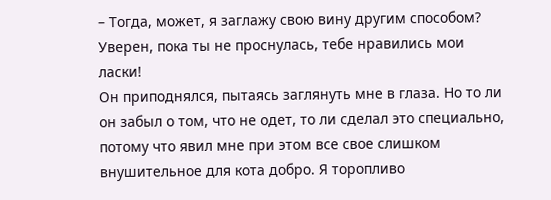– Тогда, может, я заглажу свою вину другим способом? Уверен, пока ты не проснулась, тебе нравились мои ласки!
Он приподнялся, пытаясь заглянуть мне в глаза. Но то ли он забыл о том, что не одет, то ли сделал это специально, потому что явил мне при этом все свое слишком внушительное для кота добро. Я торопливо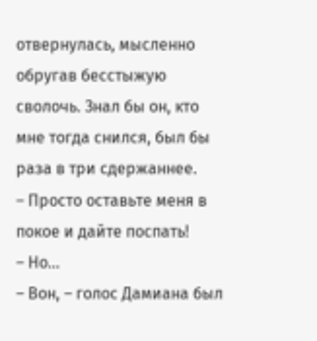отвернулась, мысленно обругав бесстыжую сволочь. Знал бы он, кто мне тогда снился, был бы раза в три сдержаннее.
– Просто оставьте меня в покое и дайте поспать!
– Но…
– Вон, – голос Дамиана был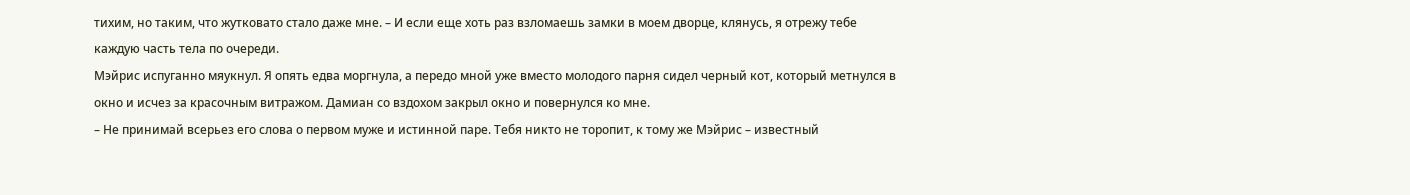тихим, но таким, что жутковато стало даже мне. – И если еще хоть раз взломаешь замки в моем дворце, клянусь, я отрежу тебе каждую часть тела по очереди.
Мэйрис испуганно мяукнул. Я опять едва моргнула, а передо мной уже вместо молодого парня сидел черный кот, который метнулся в окно и исчез за красочным витражом. Дамиан со вздохом закрыл окно и повернулся ко мне.
– Не принимай всерьез его слова о первом муже и истинной паре. Тебя никто не торопит, к тому же Мэйрис – известный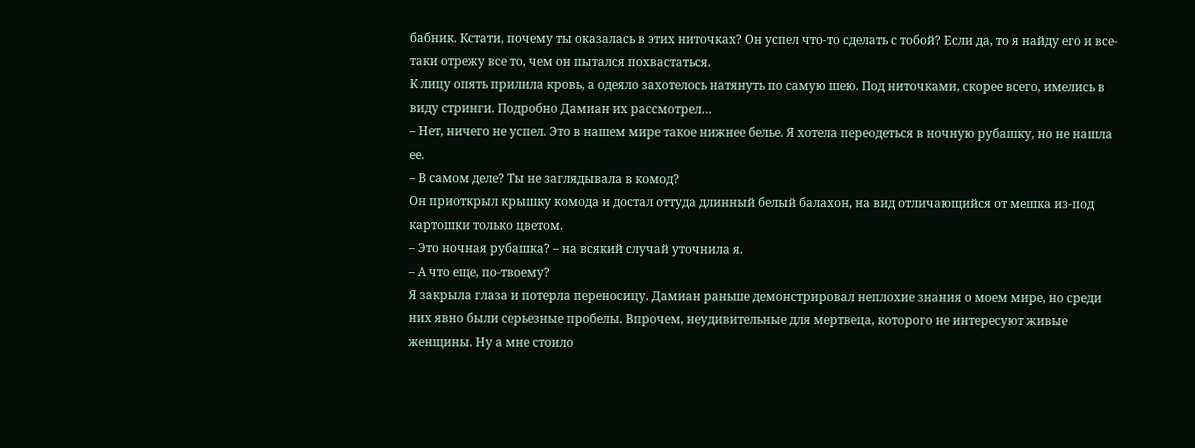бабник. Кстати, почему ты оказалась в этих ниточках? Он успел что-то сделать с тобой? Если да, то я найду его и все-таки отрежу все то, чем он пытался похвастаться.
К лицу опять прилила кровь, а одеяло захотелось натянуть по самую шею. Под ниточками, скорее всего, имелись в виду стринги. Подробно Дамиан их рассмотрел…
– Нет, ничего не успел. Это в нашем мире такое нижнее белье. Я хотела переодеться в ночную рубашку, но не нашла ее.
– В самом деле? Ты не заглядывала в комод?
Он приоткрыл крышку комода и достал оттуда длинный белый балахон, на вид отличающийся от мешка из-под картошки только цветом.
– Это ночная рубашка? – на всякий случай уточнила я.
– А что еще, по-твоему?
Я закрыла глаза и потерла переносицу. Дамиан раньше демонстрировал неплохие знания о моем мире, но среди них явно были серьезные пробелы. Впрочем, неудивительные для мертвеца, которого не интересуют живые женщины. Ну а мне стоило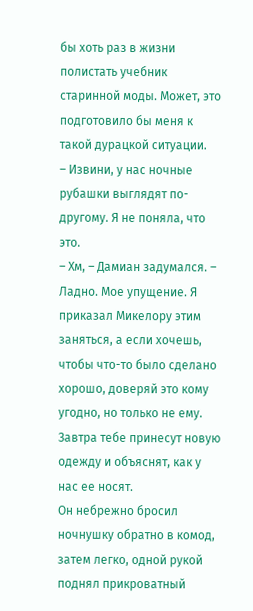бы хоть раз в жизни полистать учебник старинной моды. Может, это подготовило бы меня к такой дурацкой ситуации.
– Извини, у нас ночные рубашки выглядят по-другому. Я не поняла, что это.
– Хм, – Дамиан задумался. – Ладно. Мое упущение. Я приказал Микелору этим заняться, а если хочешь, чтобы что-то было сделано хорошо, доверяй это кому угодно, но только не ему. Завтра тебе принесут новую одежду и объяснят, как у нас ее носят.
Он небрежно бросил ночнушку обратно в комод, затем легко, одной рукой поднял прикроватный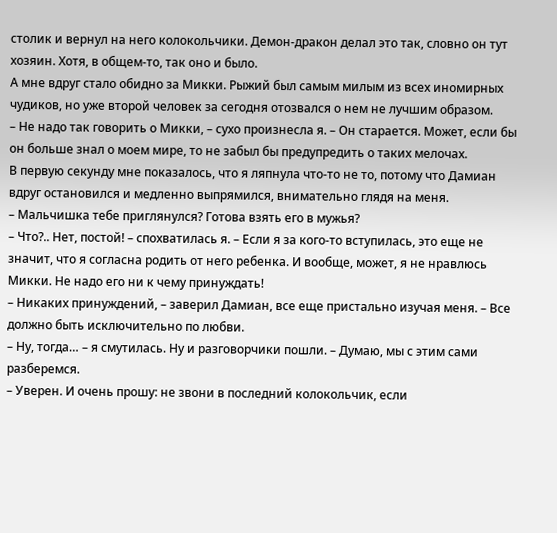столик и вернул на него колокольчики. Демон-дракон делал это так, словно он тут хозяин. Хотя, в общем-то, так оно и было.
А мне вдруг стало обидно за Микки. Рыжий был самым милым из всех иномирных чудиков, но уже второй человек за сегодня отозвался о нем не лучшим образом.
– Не надо так говорить о Микки, – сухо произнесла я. – Он старается. Может, если бы он больше знал о моем мире, то не забыл бы предупредить о таких мелочах.
В первую секунду мне показалось, что я ляпнула что-то не то, потому что Дамиан вдруг остановился и медленно выпрямился, внимательно глядя на меня.
– Мальчишка тебе приглянулся? Готова взять его в мужья?
– Что?.. Нет, постой! – спохватилась я. – Если я за кого-то вступилась, это еще не значит, что я согласна родить от него ребенка. И вообще, может, я не нравлюсь Микки. Не надо его ни к чему принуждать!
– Никаких принуждений, – заверил Дамиан, все еще пристально изучая меня. – Все должно быть исключительно по любви.
– Ну, тогда… – я смутилась. Ну и разговорчики пошли. – Думаю, мы с этим сами разберемся.
– Уверен. И очень прошу: не звони в последний колокольчик, если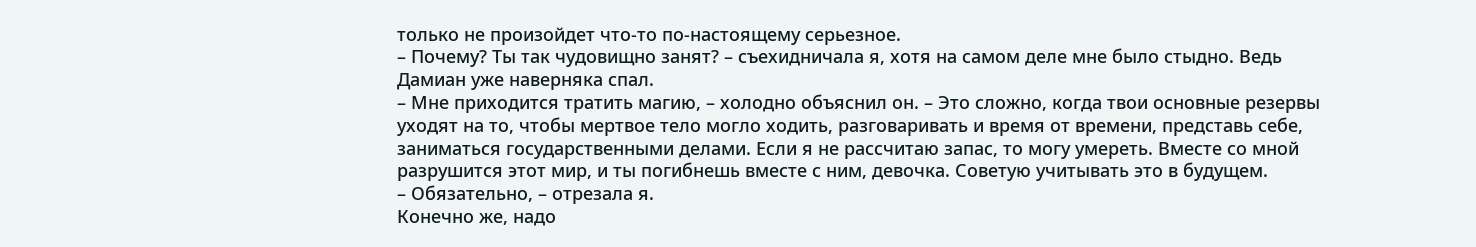только не произойдет что-то по-настоящему серьезное.
– Почему? Ты так чудовищно занят? – съехидничала я, хотя на самом деле мне было стыдно. Ведь Дамиан уже наверняка спал.
– Мне приходится тратить магию, – холодно объяснил он. – Это сложно, когда твои основные резервы уходят на то, чтобы мертвое тело могло ходить, разговаривать и время от времени, представь себе, заниматься государственными делами. Если я не рассчитаю запас, то могу умереть. Вместе со мной разрушится этот мир, и ты погибнешь вместе с ним, девочка. Советую учитывать это в будущем.
– Обязательно, – отрезала я.
Конечно же, надо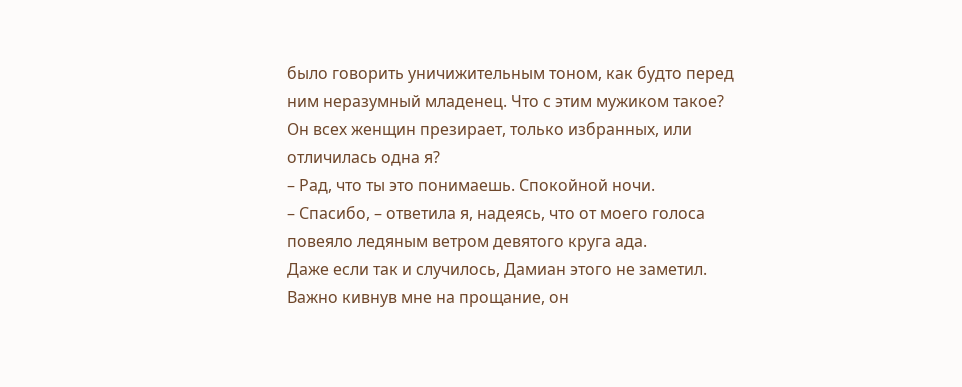было говорить уничижительным тоном, как будто перед ним неразумный младенец. Что с этим мужиком такое? Он всех женщин презирает, только избранных, или отличилась одна я?
– Рад, что ты это понимаешь. Спокойной ночи.
– Спасибо, – ответила я, надеясь, что от моего голоса повеяло ледяным ветром девятого круга ада.
Даже если так и случилось, Дамиан этого не заметил. Важно кивнув мне на прощание, он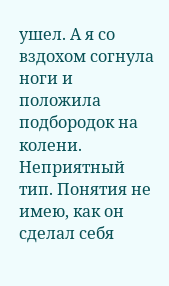ушел. А я со вздохом согнула ноги и положила подбородок на колени.
Неприятный тип. Понятия не имею, как он сделал себя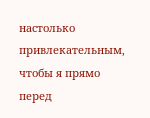настолько привлекательным, чтобы я прямо перед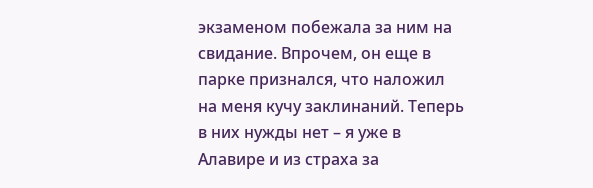экзаменом побежала за ним на свидание. Впрочем, он еще в парке признался, что наложил на меня кучу заклинаний. Теперь в них нужды нет – я уже в Алавире и из страха за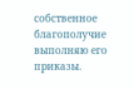собственное благополучие выполняю его приказы.